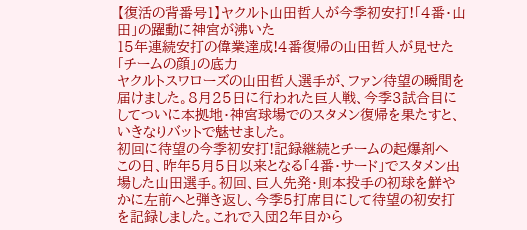【復活の背番号1】ヤクルト山田哲人が今季初安打!「4番・山田」の躍動に神宮が沸いた
15年連続安打の偉業達成!4番復帰の山田哲人が見せた「チームの顔」の底力
ヤクルトスワローズの山田哲人選手が、ファン待望の瞬間を届けました。8月25日に行われた巨人戦、今季3試合目にしてついに本拠地・神宮球場でのスタメン復帰を果たすと、いきなりバットで魅せました。
初回に待望の今季初安打!記録継続とチームの起爆剤へ
この日、昨年5月5日以来となる「4番・サード」でスタメン出場した山田選手。初回、巨人先発・則本投手の初球を鮮やかに左前へと弾き返し、今季5打席目にして待望の初安打を記録しました。これで入団2年目から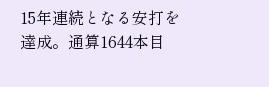15年連続となる安打を達成。通算1644本目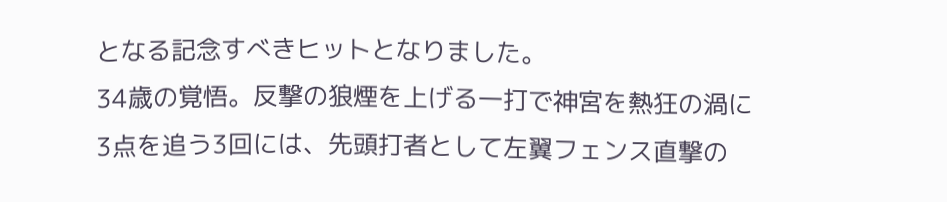となる記念すべきヒットとなりました。
34歳の覚悟。反撃の狼煙を上げる一打で神宮を熱狂の渦に
3点を追う3回には、先頭打者として左翼フェンス直撃の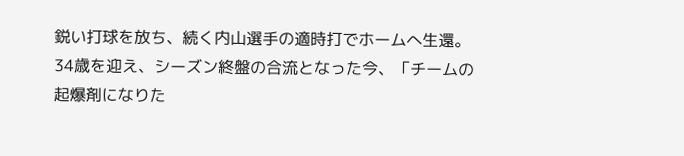鋭い打球を放ち、続く内山選手の適時打でホームへ生還。34歳を迎え、シーズン終盤の合流となった今、「チームの起爆剤になりた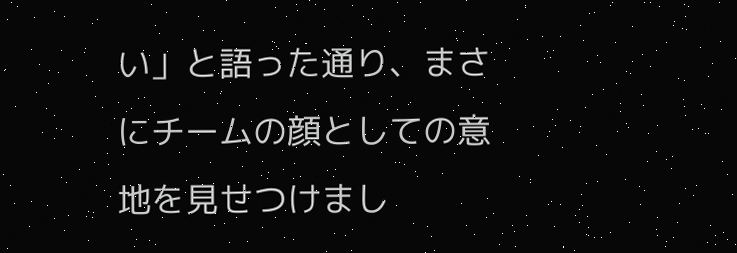い」と語った通り、まさにチームの顔としての意地を見せつけまし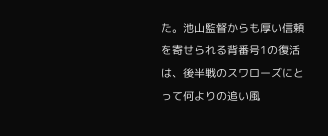た。池山監督からも厚い信頼を寄せられる背番号1の復活は、後半戦のスワローズにとって何よりの追い風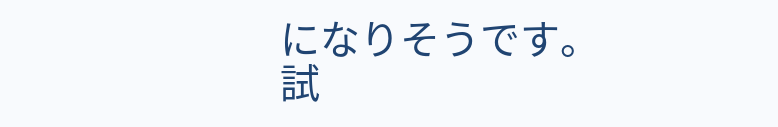になりそうです。
試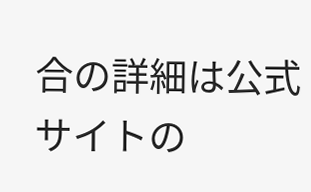合の詳細は公式サイトの